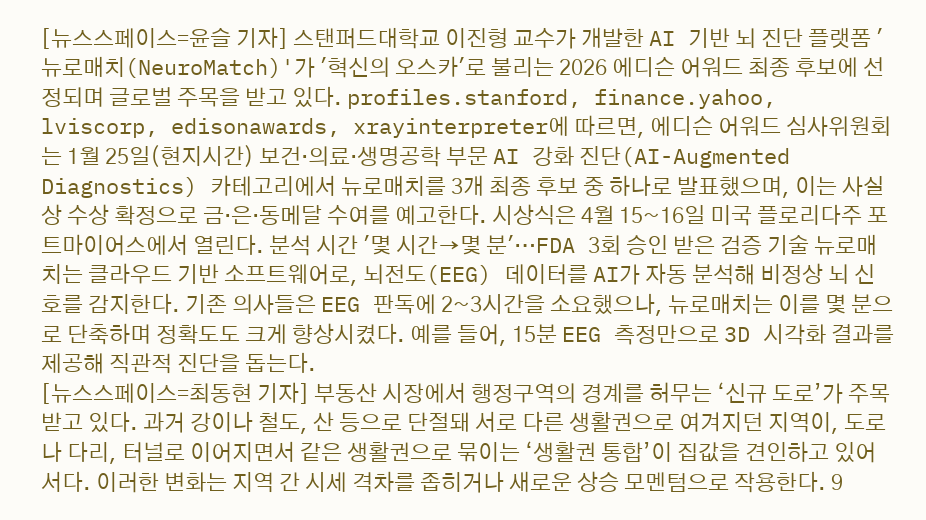[뉴스스페이스=윤슬 기자] 스탠퍼드대학교 이진형 교수가 개발한 AI 기반 뇌 진단 플랫폼 '뉴로매치(NeuroMatch)'가 '혁신의 오스카'로 불리는 2026 에디슨 어워드 최종 후보에 선정되며 글로벌 주목을 받고 있다. profiles.stanford, finance.yahoo, lviscorp, edisonawards, xrayinterpreter에 따르면, 에디슨 어워드 심사위원회는 1월 25일(현지시간) 보건·의료·생명공학 부문 AI 강화 진단(AI-Augmented Diagnostics) 카테고리에서 뉴로매치를 3개 최종 후보 중 하나로 발표했으며, 이는 사실상 수상 확정으로 금·은·동메달 수여를 예고한다. 시상식은 4월 15~16일 미국 플로리다주 포트마이어스에서 열린다. 분석 시간 '몇 시간→몇 분'…FDA 3회 승인 받은 검증 기술 뉴로매치는 클라우드 기반 소프트웨어로, 뇌전도(EEG) 데이터를 AI가 자동 분석해 비정상 뇌 신호를 감지한다. 기존 의사들은 EEG 판독에 2~3시간을 소요했으나, 뉴로매치는 이를 몇 분으로 단축하며 정확도도 크게 향상시켰다. 예를 들어, 15분 EEG 측정만으로 3D 시각화 결과를 제공해 직관적 진단을 돕는다.
[뉴스스페이스=최동현 기자] 부동산 시장에서 행정구역의 경계를 허무는 ‘신규 도로’가 주목받고 있다. 과거 강이나 철도, 산 등으로 단절돼 서로 다른 생활권으로 여겨지던 지역이, 도로나 다리, 터널로 이어지면서 같은 생활권으로 묶이는 ‘생활권 통합’이 집값을 견인하고 있어서다. 이러한 변화는 지역 간 시세 격차를 좁히거나 새로운 상승 모멘텀으로 작용한다. 9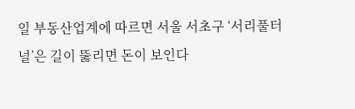일 부동산업계에 따르면 서울 서초구 ‘서리풀터널’은 길이 뚫리면 돈이 보인다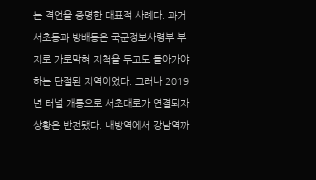는 격언을 증명한 대표적 사례다. 과거 서초동과 방배동은 국군정보사령부 부지로 가로막혀 지척을 두고도 돌아가야 하는 단절된 지역이었다. 그러나 2019년 터널 개통으로 서초대로가 연결되자 상황은 반전됐다. 내방역에서 강남역까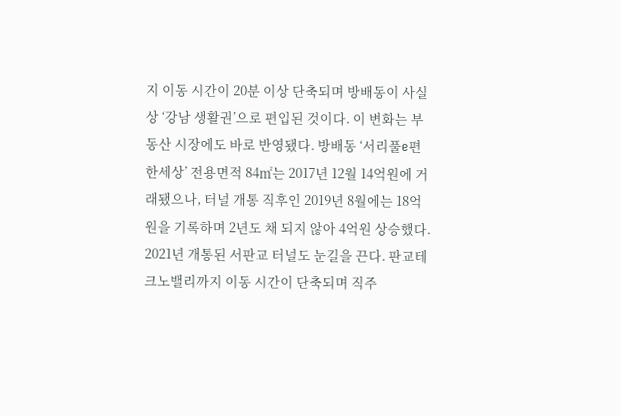지 이동 시간이 20분 이상 단축되며 방배동이 사실상 ‘강남 생활권’으로 편입된 것이다. 이 변화는 부동산 시장에도 바로 반영됐다. 방배동 ‘서리풀e편한세상’ 전용면적 84㎡는 2017년 12월 14억원에 거래됐으나, 터널 개통 직후인 2019년 8월에는 18억원을 기록하며 2년도 채 되지 않아 4억원 상승했다. 2021년 개통된 서판교 터널도 눈길을 끈다. 판교테크노밸리까지 이동 시간이 단축되며 직주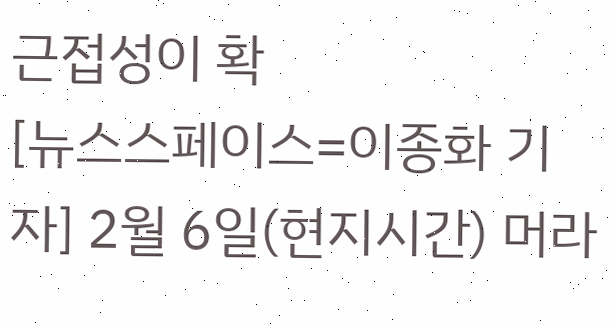근접성이 확
[뉴스스페이스=이종화 기자] 2월 6일(현지시간) 머라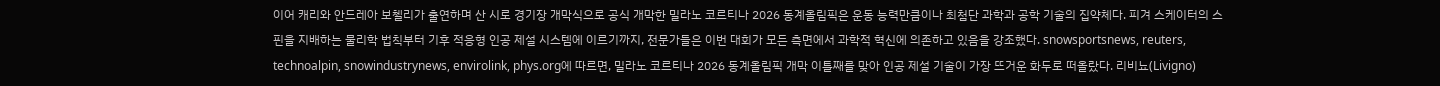이어 캐리와 안드레아 보첼리가 출연하며 산 시로 경기장 개막식으로 공식 개막한 밀라노 코르티나 2026 동계올림픽은 운동 능력만큼이나 최첨단 과학과 공학 기술의 집약체다. 피겨 스케이터의 스핀을 지배하는 물리학 법칙부터 기후 적응형 인공 제설 시스템에 이르기까지, 전문가들은 이번 대회가 모든 측면에서 과학적 혁신에 의존하고 있음을 강조했다. snowsportsnews, reuters, technoalpin, snowindustrynews, envirolink, phys.org에 따르면, 밀라노 코르티나 2026 동계올림픽 개막 이틀째를 맞아 인공 제설 기술이 가장 뜨거운 화두로 떠올랐다. 리비뇨(Livigno)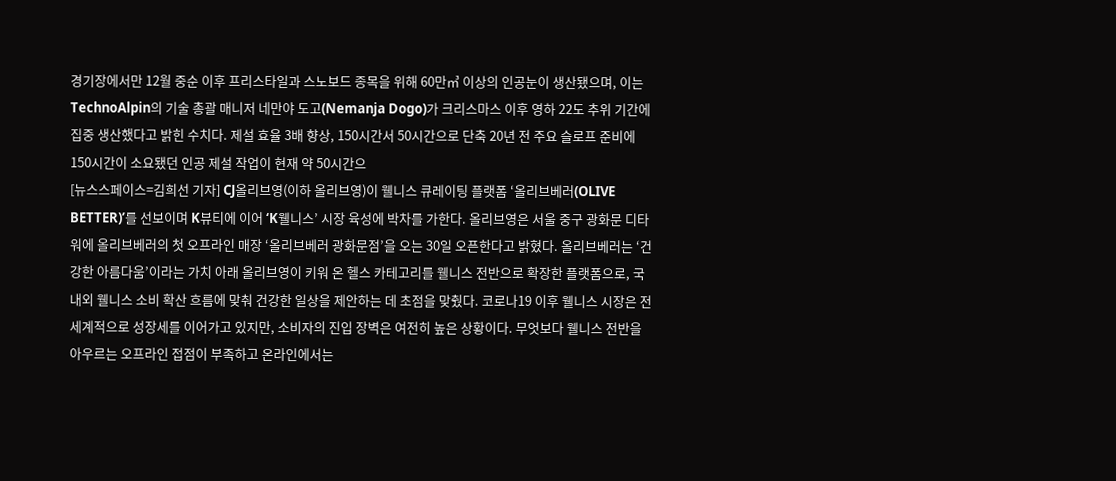경기장에서만 12월 중순 이후 프리스타일과 스노보드 종목을 위해 60만㎥ 이상의 인공눈이 생산됐으며, 이는 TechnoAlpin의 기술 총괄 매니저 네만야 도고(Nemanja Dogo)가 크리스마스 이후 영하 22도 추위 기간에 집중 생산했다고 밝힌 수치다. 제설 효율 3배 향상, 150시간서 50시간으로 단축 20년 전 주요 슬로프 준비에 150시간이 소요됐던 인공 제설 작업이 현재 약 50시간으
[뉴스스페이스=김희선 기자] CJ올리브영(이하 올리브영)이 웰니스 큐레이팅 플랫폼 ‘올리브베러(OLIVE BETTER)’를 선보이며 K뷰티에 이어 ‘K웰니스’ 시장 육성에 박차를 가한다. 올리브영은 서울 중구 광화문 디타워에 올리브베러의 첫 오프라인 매장 ‘올리브베러 광화문점’을 오는 30일 오픈한다고 밝혔다. 올리브베러는 ‘건강한 아름다움’이라는 가치 아래 올리브영이 키워 온 헬스 카테고리를 웰니스 전반으로 확장한 플랫폼으로, 국내외 웰니스 소비 확산 흐름에 맞춰 건강한 일상을 제안하는 데 초점을 맞췄다. 코로나19 이후 웰니스 시장은 전 세계적으로 성장세를 이어가고 있지만, 소비자의 진입 장벽은 여전히 높은 상황이다. 무엇보다 웰니스 전반을 아우르는 오프라인 접점이 부족하고 온라인에서는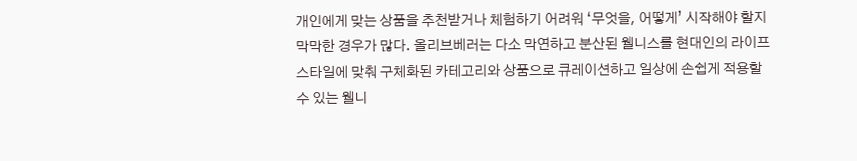개인에게 맞는 상품을 추천받거나 체험하기 어려워 ‘무엇을, 어떻게’ 시작해야 할지 막막한 경우가 많다. 올리브베러는 다소 막연하고 분산된 웰니스를 현대인의 라이프스타일에 맞춰 구체화된 카테고리와 상품으로 큐레이션하고 일상에 손쉽게 적용할 수 있는 웰니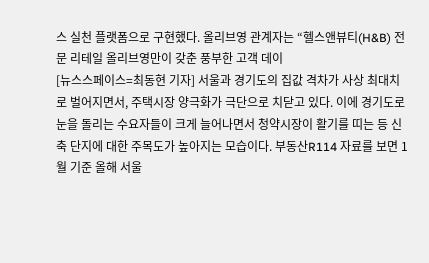스 실천 플랫폼으로 구현했다. 올리브영 관계자는 “헬스앤뷰티(H&B) 전문 리테일 올리브영만이 갖춘 풍부한 고객 데이
[뉴스스페이스=최동현 기자] 서울과 경기도의 집값 격차가 사상 최대치로 벌어지면서, 주택시장 양극화가 극단으로 치닫고 있다. 이에 경기도로 눈을 돌리는 수요자들이 크게 늘어나면서 청약시장이 활기를 띠는 등 신축 단지에 대한 주목도가 높아지는 모습이다. 부동산R114 자료를 보면 1월 기준 올해 서울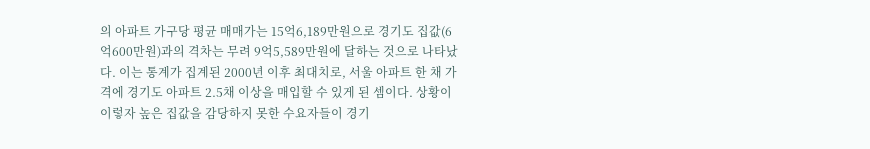의 아파트 가구당 평균 매매가는 15억6,189만원으로 경기도 집값(6억600만원)과의 격차는 무려 9억5,589만원에 달하는 것으로 나타났다. 이는 통계가 집계된 2000년 이후 최대치로, 서울 아파트 한 채 가격에 경기도 아파트 2.5채 이상을 매입할 수 있게 된 셈이다. 상황이 이렇자 높은 집값을 감당하지 못한 수요자들이 경기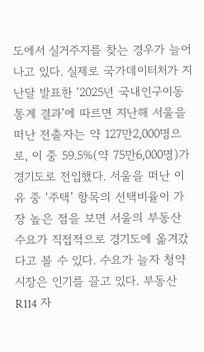도에서 실거주지를 찾는 경우가 늘어나고 있다. 실제로 국가데이터처가 지난달 발표한 ‘2025년 국내인구이동통계 결과’에 따르면 지난해 서울을 떠난 전출자는 약 127만2,000명으로, 이 중 59.5%(약 75만6,000명)가 경기도로 전입했다. 서울을 떠난 이유 중 ‘주택’ 항목의 선택비율이 가장 높은 점을 보면 서울의 부동산 수요가 직접적으로 경기도에 옮겨갔다고 볼 수 있다. 수요가 늘자 청약시장은 인기를 끌고 있다. 부동산R114 자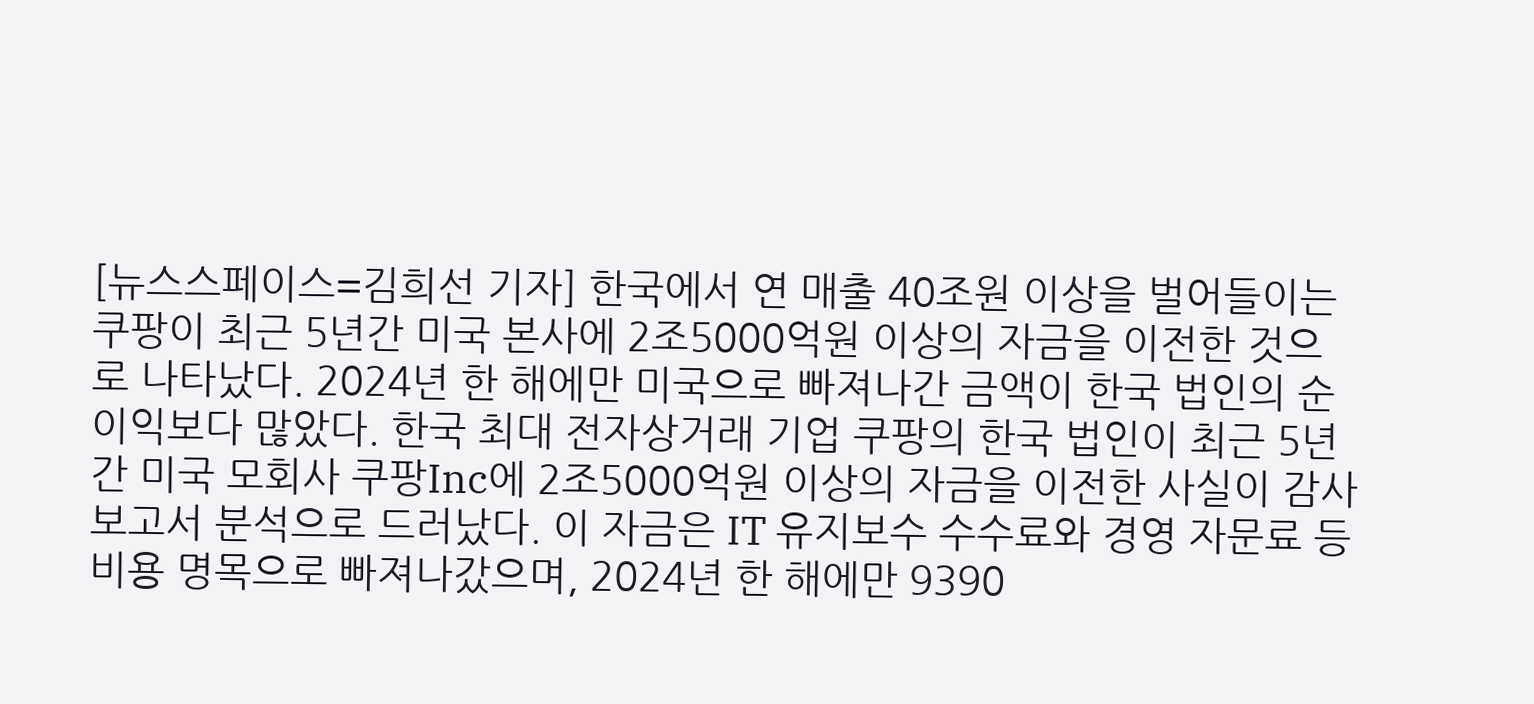[뉴스스페이스=김희선 기자] 한국에서 연 매출 40조원 이상을 벌어들이는 쿠팡이 최근 5년간 미국 본사에 2조5000억원 이상의 자금을 이전한 것으로 나타났다. 2024년 한 해에만 미국으로 빠져나간 금액이 한국 법인의 순이익보다 많았다. 한국 최대 전자상거래 기업 쿠팡의 한국 법인이 최근 5년간 미국 모회사 쿠팡Inc에 2조5000억원 이상의 자금을 이전한 사실이 감사보고서 분석으로 드러났다. 이 자금은 IT 유지보수 수수료와 경영 자문료 등 비용 명목으로 빠져나갔으며, 2024년 한 해에만 9390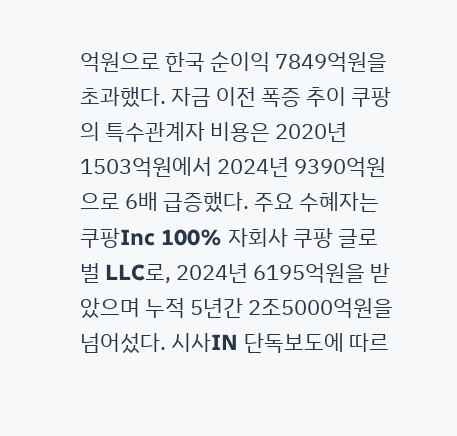억원으로 한국 순이익 7849억원을 초과했다. 자금 이전 폭증 추이 쿠팡의 특수관계자 비용은 2020년 1503억원에서 2024년 9390억원으로 6배 급증했다. 주요 수혜자는 쿠팡Inc 100% 자회사 쿠팡 글로벌 LLC로, 2024년 6195억원을 받았으며 누적 5년간 2조5000억원을 넘어섰다. 시사IN 단독보도에 따르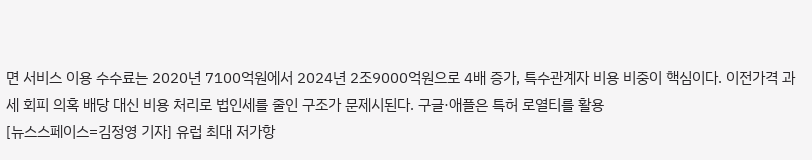면 서비스 이용 수수료는 2020년 7100억원에서 2024년 2조9000억원으로 4배 증가, 특수관계자 비용 비중이 핵심이다. 이전가격 과세 회피 의혹 배당 대신 비용 처리로 법인세를 줄인 구조가 문제시된다. 구글·애플은 특허 로열티를 활용
[뉴스스페이스=김정영 기자] 유럽 최대 저가항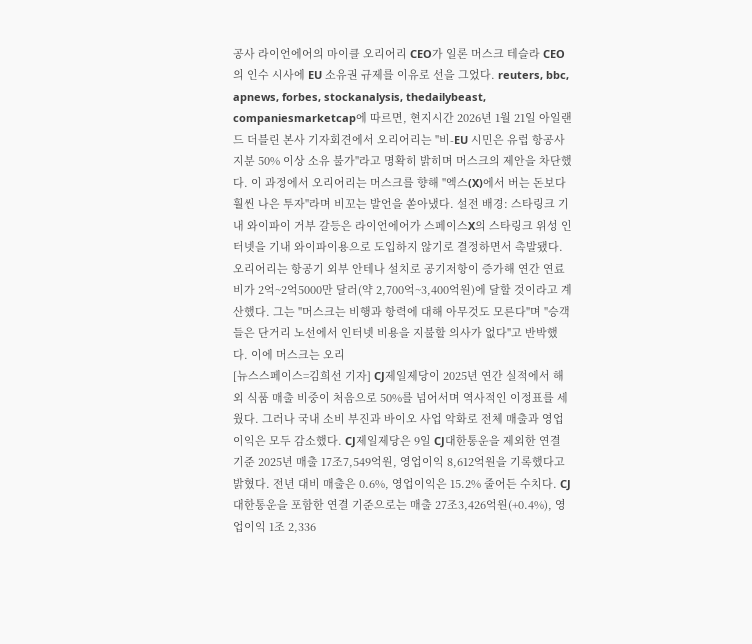공사 라이언에어의 마이클 오리어리 CEO가 일론 머스크 테슬라 CEO의 인수 시사에 EU 소유권 규제를 이유로 선을 그었다. reuters, bbc, apnews, forbes, stockanalysis, thedailybeast, companiesmarketcap에 따르면, 현지시간 2026년 1월 21일 아일랜드 더블린 본사 기자회견에서 오리어리는 "비-EU 시민은 유럽 항공사 지분 50% 이상 소유 불가"라고 명확히 밝히며 머스크의 제안을 차단했다. 이 과정에서 오리어리는 머스크를 향해 "엑스(X)에서 버는 돈보다 훨씬 나은 투자"라며 비꼬는 발언을 쏟아냈다. 설전 배경: 스타링크 기내 와이파이 거부 갈등은 라이언에어가 스페이스X의 스타링크 위성 인터넷을 기내 와이파이용으로 도입하지 않기로 결정하면서 촉발됐다. 오리어리는 항공기 외부 안테나 설치로 공기저항이 증가해 연간 연료비가 2억~2억5000만 달러(약 2,700억~3,400억원)에 달할 것이라고 계산했다. 그는 "머스크는 비행과 항력에 대해 아무것도 모른다"며 "승객들은 단거리 노선에서 인터넷 비용을 지불할 의사가 없다"고 반박했다. 이에 머스크는 오리
[뉴스스페이스=김희선 기자] CJ제일제당이 2025년 연간 실적에서 해외 식품 매출 비중이 처음으로 50%를 넘어서며 역사적인 이정표를 세웠다. 그러나 국내 소비 부진과 바이오 사업 악화로 전체 매출과 영업이익은 모두 감소했다. CJ제일제당은 9일 CJ대한통운을 제외한 연결 기준 2025년 매출 17조7,549억원, 영업이익 8,612억원을 기록했다고 밝혔다. 전년 대비 매출은 0.6%, 영업이익은 15.2% 줄어든 수치다. CJ대한통운을 포함한 연결 기준으로는 매출 27조3,426억원(+0.4%), 영업이익 1조 2,336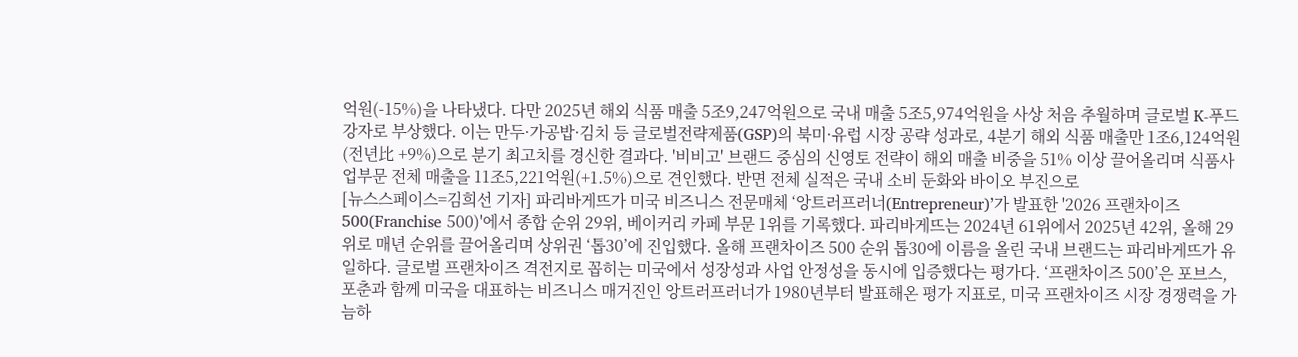억원(-15%)을 나타냈다. 다만 2025년 해외 식품 매출 5조9,247억원으로 국내 매출 5조5,974억원을 사상 처음 추월하며 글로벌 K-푸드 강자로 부상했다. 이는 만두·가공밥·김치 등 글로벌전략제품(GSP)의 북미·유럽 시장 공략 성과로, 4분기 해외 식품 매출만 1조6,124억원(전년比 +9%)으로 분기 최고치를 경신한 결과다. '비비고' 브랜드 중심의 신영토 전략이 해외 매출 비중을 51% 이상 끌어올리며 식품사업부문 전체 매출을 11조5,221억원(+1.5%)으로 견인했다. 반면 전체 실적은 국내 소비 둔화와 바이오 부진으로
[뉴스스페이스=김희선 기자] 파리바게뜨가 미국 비즈니스 전문매체 ‘앙트러프러너(Entrepreneur)’가 발표한 '2026 프랜차이즈 500(Franchise 500)'에서 종합 순위 29위, 베이커리 카페 부문 1위를 기록했다. 파리바게뜨는 2024년 61위에서 2025년 42위, 올해 29위로 매년 순위를 끌어올리며 상위권 ‘톱30’에 진입했다. 올해 프랜차이즈 500 순위 톱30에 이름을 올린 국내 브랜드는 파리바게뜨가 유일하다. 글로벌 프랜차이즈 격전지로 꼽히는 미국에서 성장성과 사업 안정성을 동시에 입증했다는 평가다. ‘프랜차이즈 500’은 포브스, 포춘과 함께 미국을 대표하는 비즈니스 매거진인 앙트러프러너가 1980년부터 발표해온 평가 지표로, 미국 프랜차이즈 시장 경쟁력을 가늠하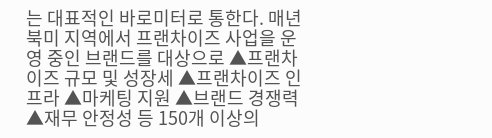는 대표적인 바로미터로 통한다. 매년 북미 지역에서 프랜차이즈 사업을 운영 중인 브랜드를 대상으로 ▲프랜차이즈 규모 및 성장세 ▲프랜차이즈 인프라 ▲마케팅 지원 ▲브랜드 경쟁력 ▲재무 안정성 등 150개 이상의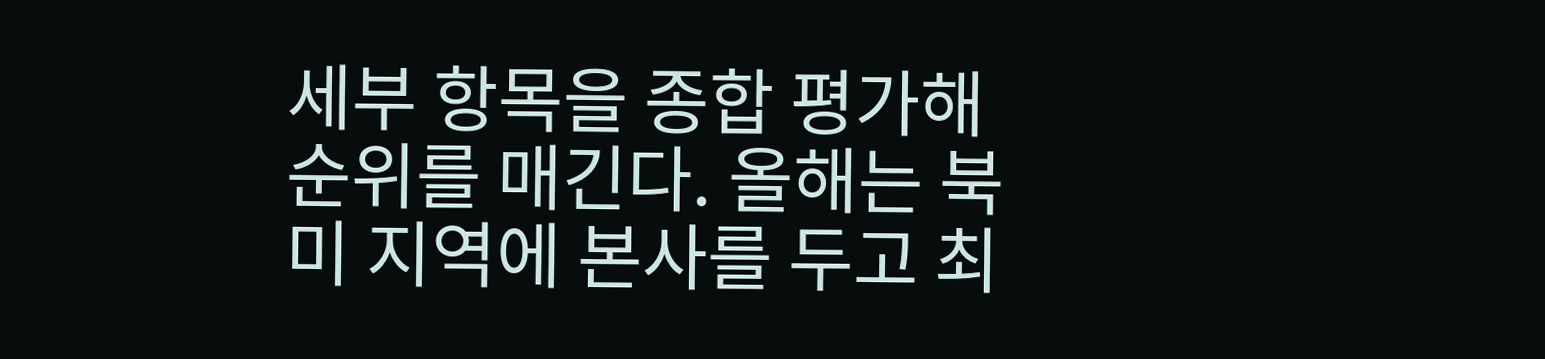세부 항목을 종합 평가해 순위를 매긴다. 올해는 북미 지역에 본사를 두고 최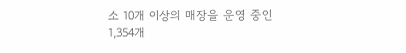소 10개 이상의 매장을 운영 중인 1,354개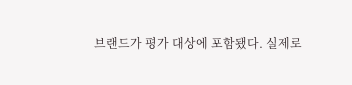브랜드가 평가 대상에 포함됐다. 실제로